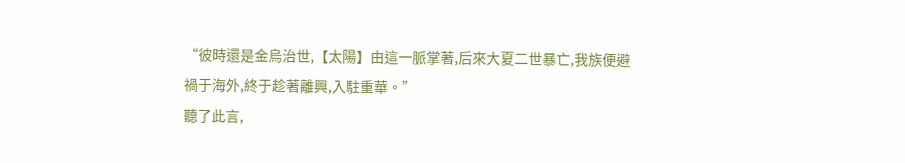“彼時還是金烏治世,【太陽】由這一脈掌著,后來大夏二世暴亡,我族便避禍于海外,終于趁著離興,入駐重華。”
聽了此言,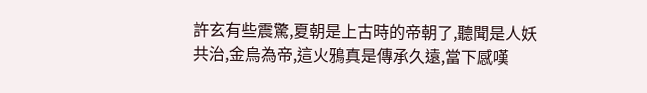許玄有些震驚,夏朝是上古時的帝朝了,聽聞是人妖共治,金烏為帝,這火鴉真是傳承久遠,當下感嘆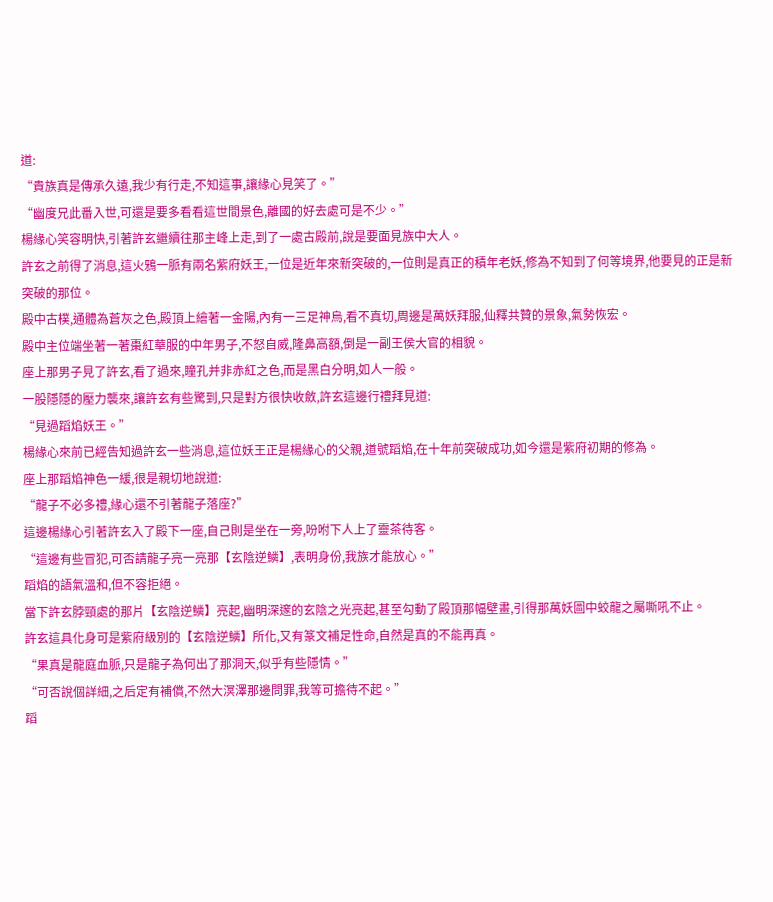道:
“貴族真是傳承久遠,我少有行走,不知這事,讓緣心見笑了。”
“幽度兄此番入世,可還是要多看看這世間景色,離國的好去處可是不少。”
楊緣心笑容明快,引著許玄繼續往那主峰上走,到了一處古殿前,說是要面見族中大人。
許玄之前得了消息,這火鴉一脈有兩名紫府妖王,一位是近年來新突破的,一位則是真正的積年老妖,修為不知到了何等境界,他要見的正是新突破的那位。
殿中古樸,通體為蒼灰之色,殿頂上繪著一金陽,內有一三足神烏,看不真切,周邊是萬妖拜服,仙釋共贊的景象,氣勢恢宏。
殿中主位端坐著一著棗紅華服的中年男子,不怒自威,隆鼻高額,倒是一副王侯大官的相貌。
座上那男子見了許玄,看了過來,瞳孔并非赤紅之色,而是黑白分明,如人一般。
一股隱隱的壓力襲來,讓許玄有些驚到,只是對方很快收斂,許玄這邊行禮拜見道:
“見過蹈焰妖王。”
楊緣心來前已經告知過許玄一些消息,這位妖王正是楊緣心的父親,道號蹈焰,在十年前突破成功,如今還是紫府初期的修為。
座上那蹈焰神色一緩,很是親切地說道:
“龍子不必多禮,緣心還不引著龍子落座?”
這邊楊緣心引著許玄入了殿下一座,自己則是坐在一旁,吩咐下人上了靈茶待客。
“這邊有些冒犯,可否請龍子亮一亮那【玄陰逆鱗】,表明身份,我族才能放心。”
蹈焰的語氣溫和,但不容拒絕。
當下許玄脖頸處的那片【玄陰逆鱗】亮起,幽明深邃的玄陰之光亮起,甚至勾動了殿頂那幅壁畫,引得那萬妖圖中蛟龍之屬嘶吼不止。
許玄這具化身可是紫府級別的【玄陰逆鱗】所化,又有篆文補足性命,自然是真的不能再真。
“果真是龍庭血脈,只是龍子為何出了那洞天,似乎有些隱情。”
“可否說個詳細,之后定有補償,不然大溟澤那邊問罪,我等可擔待不起。”
蹈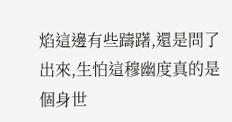焰這邊有些躊躇,還是問了出來,生怕這穆幽度真的是個身世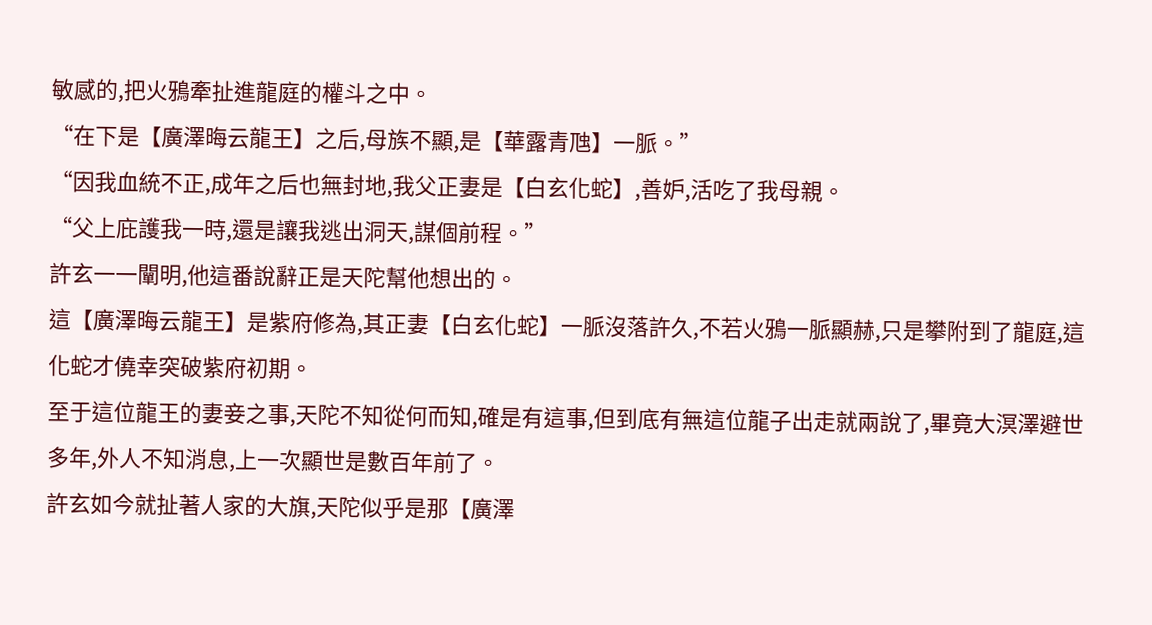敏感的,把火鴉牽扯進龍庭的權斗之中。
“在下是【廣澤晦云龍王】之后,母族不顯,是【華露青虺】一脈。”
“因我血統不正,成年之后也無封地,我父正妻是【白玄化蛇】,善妒,活吃了我母親。
“父上庇護我一時,還是讓我逃出洞天,謀個前程。”
許玄一一闡明,他這番說辭正是天陀幫他想出的。
這【廣澤晦云龍王】是紫府修為,其正妻【白玄化蛇】一脈沒落許久,不若火鴉一脈顯赫,只是攀附到了龍庭,這化蛇才僥幸突破紫府初期。
至于這位龍王的妻妾之事,天陀不知從何而知,確是有這事,但到底有無這位龍子出走就兩說了,畢竟大溟澤避世多年,外人不知消息,上一次顯世是數百年前了。
許玄如今就扯著人家的大旗,天陀似乎是那【廣澤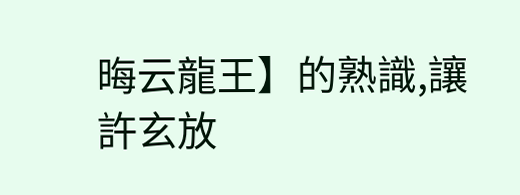晦云龍王】的熟識,讓許玄放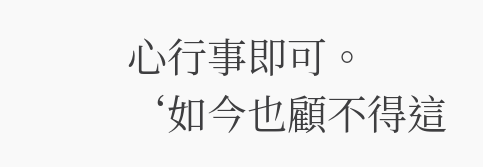心行事即可。
‘如今也顧不得這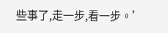些事了,走一步,看一步。’